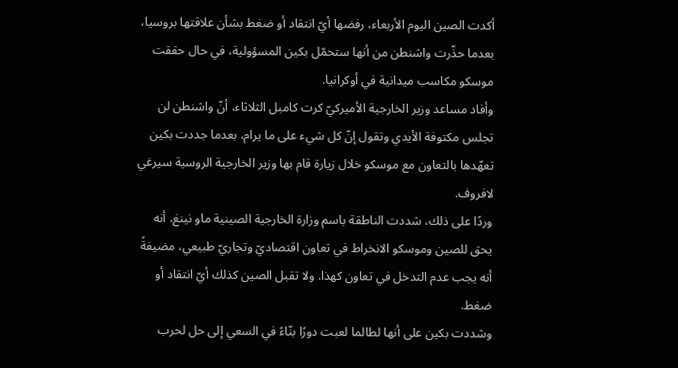أكدت الصين اليوم الأربعاء، رفضها أيّ انتقاد أو ضغط بشأن علاقتها بروسيا، بعدما حذّرت واشنطن من أنها ستحمّل بكين المسؤولية، في حال حققت موسكو مكاسب ميدانية في أوكرانيا.
وأفاد مساعد وزير الخارجية الأميركيّ كرت كامبل الثلاثاء، أنّ واشنطن لن تجلس مكتوفة الأيدي وتقول إنّ كل شيء على ما يرام، بعدما جددت بكين تعهّدها بالتعاون مع موسكو خلال زيارة قام بها وزير الخارجية الروسية سيرغي لافروف.
وردًا على ذلك، شددت الناطقة باسم وزارة الخارجية الصينية ماو نينغ، أنه يحق للصين وموسكو الانخراط في تعاون اقتصاديّ وتجاريّ طبيعي، مضيفةً أنه يجب عدم التدخل في تعاون كهذا. ولا تقبل الصين كذلك أيّ انتقاد أو ضغط.
وشددت بكين على أنها لطالما لعبت دورًا بنّاءً في السعي إلى حل لحرب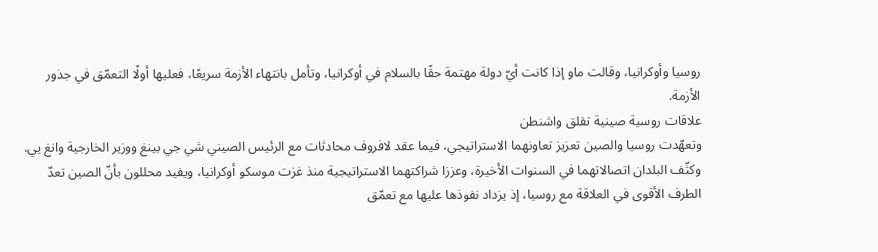روسيا وأوكرانيا، وقالت ماو إذا كانت أيّ دولة مهتمة حقًا بالسلام في أوكرانيا، وتأمل بانتهاء الأزمة سريعًا، فعليها أولًا التعمّق في جذور الأزمة.
علاقات روسية صينية تقلق واشنطن
وتعهّدت روسيا والصين تعزيز تعاونهما الاستراتيجي، فيما عقد لافروف محادثات مع الرئيس الصيني شي جي بينغ ووزير الخارجية وانغ يي.
وكثّف البلدان اتصالاتهما في السنوات الأخيرة، وعززا شراكتهما الاستراتيجية منذ غزت موسكو أوكرانيا، ويفيد محللون بأنّ الصين تعدّ الطرف الأقوى في العلاقة مع روسيا، إذ يزداد نفوذها عليها مع تعمّق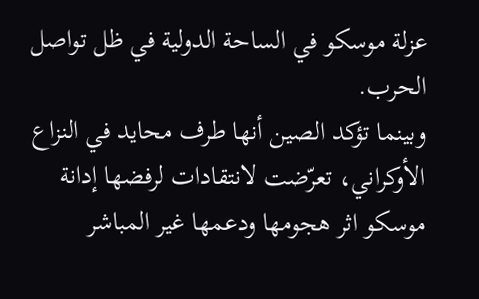عزلة موسكو في الساحة الدولية في ظل تواصل الحرب.
وبينما تؤكد الصين أنها طرف محايد في النزاع الأوكراني، تعرّضت لانتقادات لرفضها إدانة موسكو اثر هجومها ودعمها غير المباشر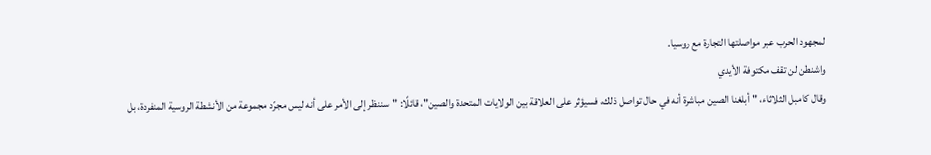لمجهود الحرب عبر مواصلتها التجارة مع روسيا.
واشنطن لن تقف مكتوفة الأيدي
وقال كامبل الثلاثاء، "أبلغنا الصين مباشرة أنه في حال تواصل ذلك، فسيؤثر على العلاقة بين الولايات المتحدة والصين"، قائلًا: "سننظر إلى الأمر على أنه ليس مجرّد مجموعة من الأنشطة الروسية المنفردة، بل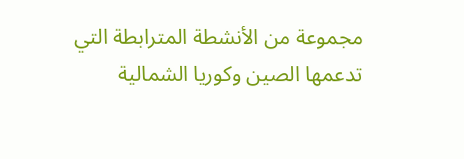مجموعة من الأنشطة المترابطة التي تدعمها الصين وكوريا الشمالية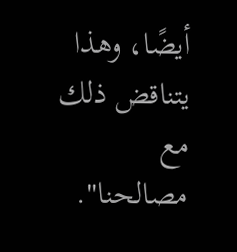أيضًا، وهذا يتناقض ذلك مع مصالحنا".